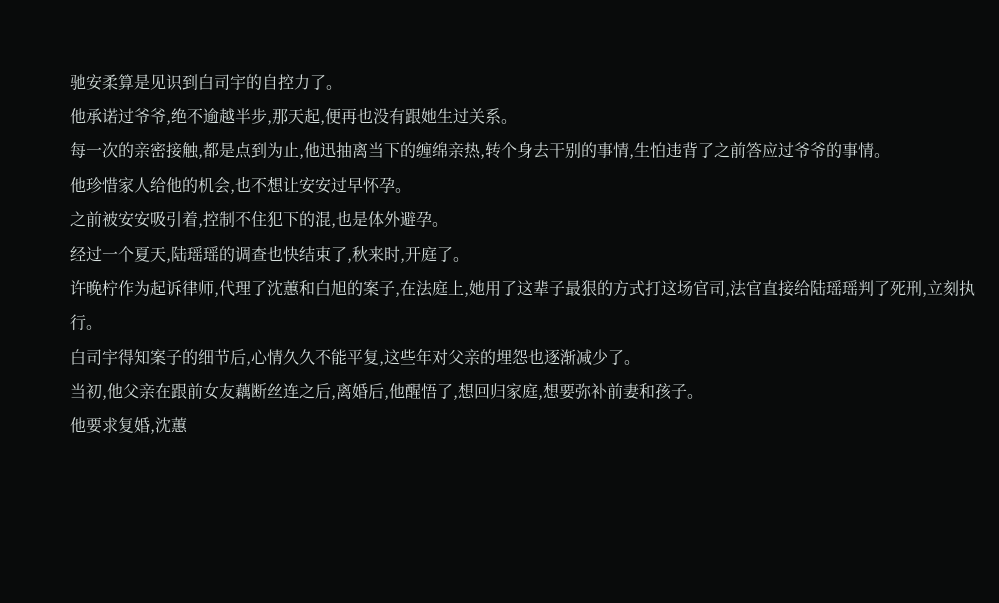驰安柔算是见识到白司宇的自控力了。
他承诺过爷爷,绝不逾越半步,那天起,便再也没有跟她生过关系。
每一次的亲密接触,都是点到为止,他迅抽离当下的缠绵亲热,转个身去干别的事情,生怕违背了之前答应过爷爷的事情。
他珍惜家人给他的机会,也不想让安安过早怀孕。
之前被安安吸引着,控制不住犯下的混,也是体外避孕。
经过一个夏天,陆瑶瑶的调查也快结束了,秋来时,开庭了。
许晚柠作为起诉律师,代理了沈蕙和白旭的案子,在法庭上,她用了这辈子最狠的方式打这场官司,法官直接给陆瑶瑶判了死刑,立刻执行。
白司宇得知案子的细节后,心情久久不能平复,这些年对父亲的埋怨也逐渐减少了。
当初,他父亲在跟前女友藕断丝连之后,离婚后,他醒悟了,想回归家庭,想要弥补前妻和孩子。
他要求复婚,沈蕙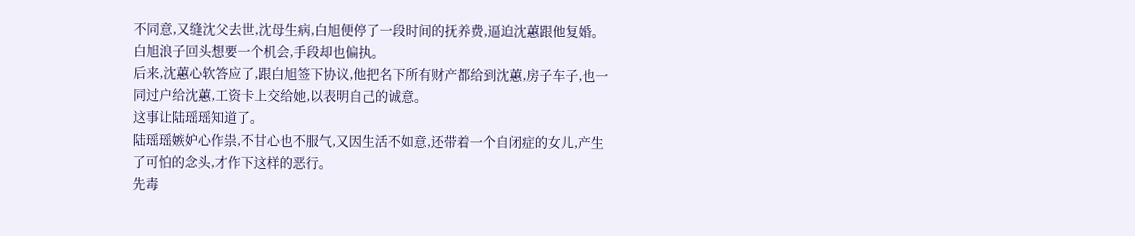不同意,又缝沈父去世,沈母生病,白旭便停了一段时间的抚养费,逼迫沈蕙跟他复婚。
白旭浪子回头想要一个机会,手段却也偏执。
后来,沈蕙心软答应了,跟白旭签下协议,他把名下所有财产都给到沈蕙,房子车子,也一同过户给沈蕙,工资卡上交给她,以表明自己的诚意。
这事让陆瑶瑶知道了。
陆瑶瑶嫉妒心作祟,不甘心也不服气,又因生活不如意,还带着一个自闭症的女儿,产生了可怕的念头,才作下这样的恶行。
先毒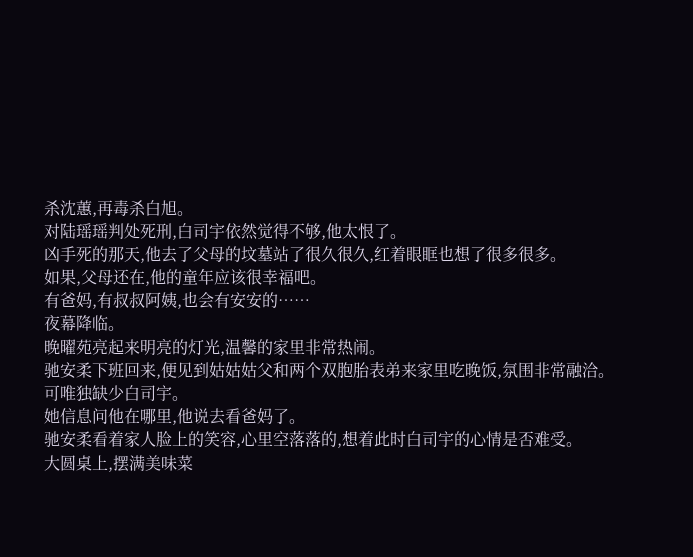杀沈蕙,再毒杀白旭。
对陆瑶瑶判处死刑,白司宇依然觉得不够,他太恨了。
凶手死的那天,他去了父母的坟墓站了很久很久,红着眼眶也想了很多很多。
如果,父母还在,他的童年应该很幸福吧。
有爸妈,有叔叔阿姨,也会有安安的……
夜幕降临。
晚曜苑亮起来明亮的灯光,温馨的家里非常热闹。
驰安柔下班回来,便见到姑姑姑父和两个双胞胎表弟来家里吃晚饭,氛围非常融洽。
可唯独缺少白司宇。
她信息问他在哪里,他说去看爸妈了。
驰安柔看着家人脸上的笑容,心里空落落的,想着此时白司宇的心情是否难受。
大圆桌上,摆满美味菜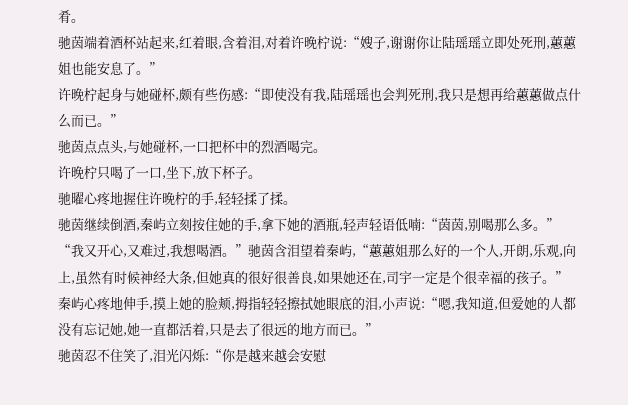肴。
驰茵端着酒杯站起来,红着眼,含着泪,对着许晚柠说:“嫂子,谢谢你让陆瑶瑶立即处死刑,蕙蕙姐也能安息了。”
许晚柠起身与她碰杯,颇有些伤感:“即使没有我,陆瑶瑶也会判死刑,我只是想再给蕙蕙做点什么而已。”
驰茵点点头,与她碰杯,一口把杯中的烈酒喝完。
许晚柠只喝了一口,坐下,放下杯子。
驰曜心疼地握住许晚柠的手,轻轻揉了揉。
驰茵继续倒酒,秦屿立刻按住她的手,拿下她的酒瓶,轻声轻语低喃:“茵茵,别喝那么多。”
“我又开心,又难过,我想喝酒。”驰茵含泪望着秦屿,“蕙蕙姐那么好的一个人,开朗,乐观,向上,虽然有时候神经大条,但她真的很好很善良,如果她还在,司宇一定是个很幸福的孩子。”
秦屿心疼地伸手,摸上她的脸颊,拇指轻轻擦拭她眼底的泪,小声说:“嗯,我知道,但爱她的人都没有忘记她,她一直都活着,只是去了很远的地方而已。”
驰茵忍不住笑了,泪光闪烁:“你是越来越会安慰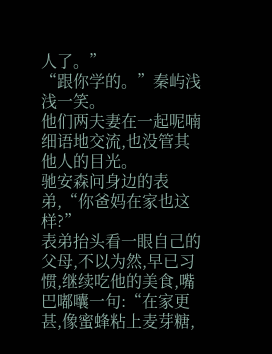人了。”
“跟你学的。”秦屿浅浅一笑。
他们两夫妻在一起呢喃细语地交流,也没管其他人的目光。
驰安森问身边的表弟,“你爸妈在家也这样?”
表弟抬头看一眼自己的父母,不以为然,早已习惯,继续吃他的美食,嘴巴嘟囔一句:“在家更甚,像蜜蜂粘上麦芽糖,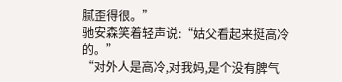腻歪得很。”
驰安森笑着轻声说:“姑父看起来挺高冷的。”
“对外人是高冷,对我妈,是个没有脾气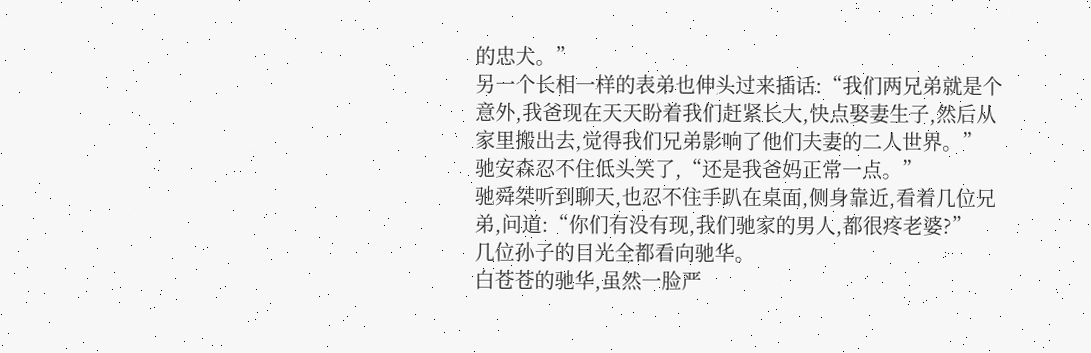的忠犬。”
另一个长相一样的表弟也伸头过来插话:“我们两兄弟就是个意外,我爸现在天天盼着我们赶紧长大,快点娶妻生子,然后从家里搬出去,觉得我们兄弟影响了他们夫妻的二人世界。”
驰安森忍不住低头笑了,“还是我爸妈正常一点。”
驰舜桀听到聊天,也忍不住手趴在桌面,侧身靠近,看着几位兄弟,问道:“你们有没有现,我们驰家的男人,都很疼老婆?”
几位孙子的目光全都看向驰华。
白苍苍的驰华,虽然一脸严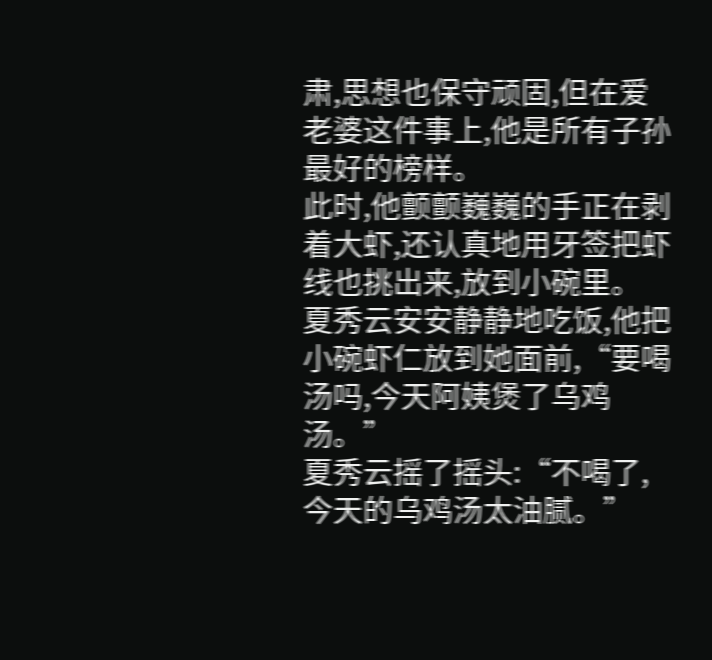肃,思想也保守顽固,但在爱老婆这件事上,他是所有子孙最好的榜样。
此时,他颤颤巍巍的手正在剥着大虾,还认真地用牙签把虾线也挑出来,放到小碗里。
夏秀云安安静静地吃饭,他把小碗虾仁放到她面前,“要喝汤吗,今天阿姨煲了乌鸡汤。”
夏秀云摇了摇头:“不喝了,今天的乌鸡汤太油腻。”